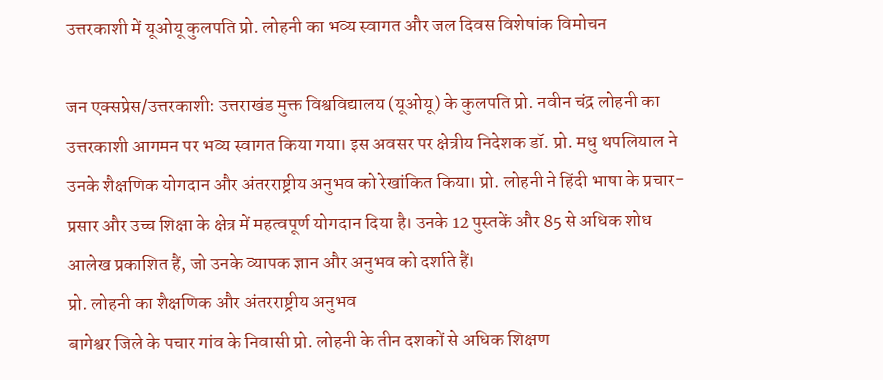उत्तरकाशी में यूओयू कुलपति प्रो. लोहनी का भव्य स्वागत और जल दिवस विशेषांक विमोचन

जन एक्सप्रेस/उत्तरकाशी: उत्तराखंड मुक्त विश्वविद्यालय (यूओयू) के कुलपति प्रो. नवीन चंद्र लोहनी का उत्तरकाशी आगमन पर भव्य स्वागत किया गया। इस अवसर पर क्षेत्रीय निदेशक डॉ. प्रो. मधु थपलियाल ने उनके शैक्षणिक योगदान और अंतरराष्ट्रीय अनुभव को रेखांकित किया। प्रो. लोहनी ने हिंदी भाषा के प्रचार-प्रसार और उच्च शिक्षा के क्षेत्र में महत्वपूर्ण योगदान दिया है। उनके 12 पुस्तकें और 85 से अधिक शोध आलेख प्रकाशित हैं, जो उनके व्यापक ज्ञान और अनुभव को दर्शाते हैं।
प्रो. लोहनी का शैक्षणिक और अंतरराष्ट्रीय अनुभव
बागेश्वर जिले के पचार गांव के निवासी प्रो. लोहनी के तीन दशकों से अधिक शिक्षण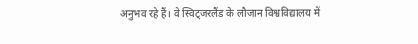अनुभव रहे हैं। वे स्विट्जरलैंड के लौजान विश्वविद्यालय में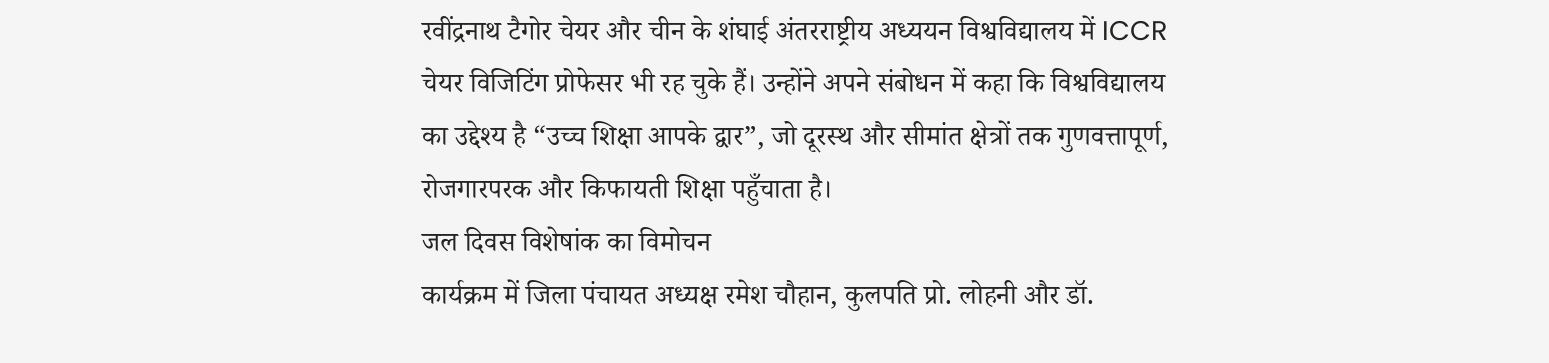रवींद्रनाथ टैगोर चेयर और चीन के शंघाई अंतरराष्ट्रीय अध्ययन विश्वविद्यालय में ICCR चेयर विजिटिंग प्रोफेसर भी रह चुके हैं। उन्होंने अपने संबोधन में कहा कि विश्वविद्यालय का उद्देश्य है “उच्च शिक्षा आपके द्वार”, जो दूरस्थ और सीमांत क्षेत्रों तक गुणवत्तापूर्ण, रोजगारपरक और किफायती शिक्षा पहुँचाता है।
जल दिवस विशेषांक का विमोचन
कार्यक्रम में जिला पंचायत अध्यक्ष रमेश चौहान, कुलपति प्रो. लोहनी और डॉ.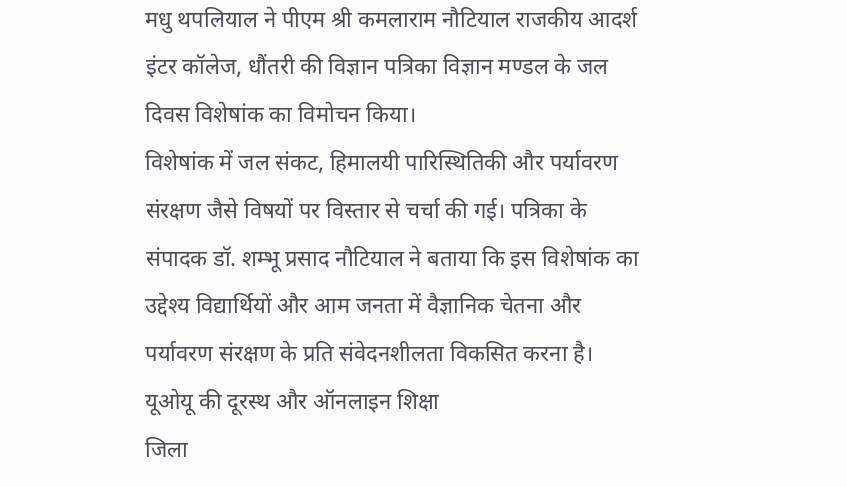मधु थपलियाल ने पीएम श्री कमलाराम नौटियाल राजकीय आदर्श इंटर कॉलेज, धौंतरी की विज्ञान पत्रिका विज्ञान मण्डल के जल दिवस विशेषांक का विमोचन किया।
विशेषांक में जल संकट, हिमालयी पारिस्थितिकी और पर्यावरण संरक्षण जैसे विषयों पर विस्तार से चर्चा की गई। पत्रिका के संपादक डॉ. शम्भू प्रसाद नौटियाल ने बताया कि इस विशेषांक का उद्देश्य विद्यार्थियों और आम जनता में वैज्ञानिक चेतना और पर्यावरण संरक्षण के प्रति संवेदनशीलता विकसित करना है।
यूओयू की दूरस्थ और ऑनलाइन शिक्षा
जिला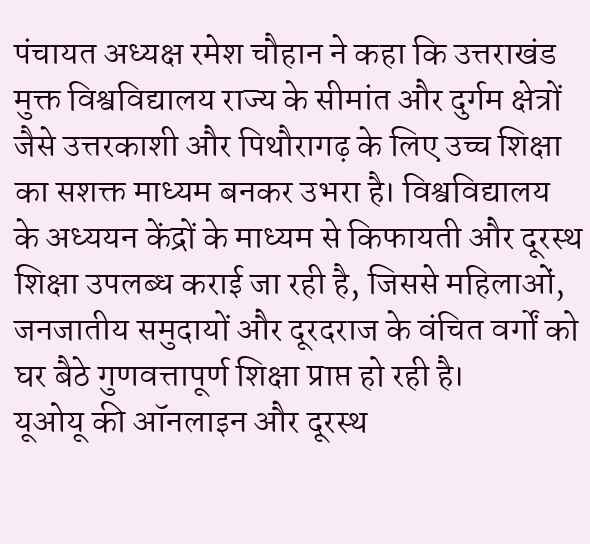पंचायत अध्यक्ष रमेश चौहान ने कहा कि उत्तराखंड मुक्त विश्वविद्यालय राज्य के सीमांत और दुर्गम क्षेत्रों जैसे उत्तरकाशी और पिथौरागढ़ के लिए उच्च शिक्षा का सशक्त माध्यम बनकर उभरा है। विश्वविद्यालय के अध्ययन केंद्रों के माध्यम से किफायती और दूरस्थ शिक्षा उपलब्ध कराई जा रही है, जिससे महिलाओं, जनजातीय समुदायों और दूरदराज के वंचित वर्गों को घर बैठे गुणवत्तापूर्ण शिक्षा प्राप्त हो रही है।
यूओयू की ऑनलाइन और दूरस्थ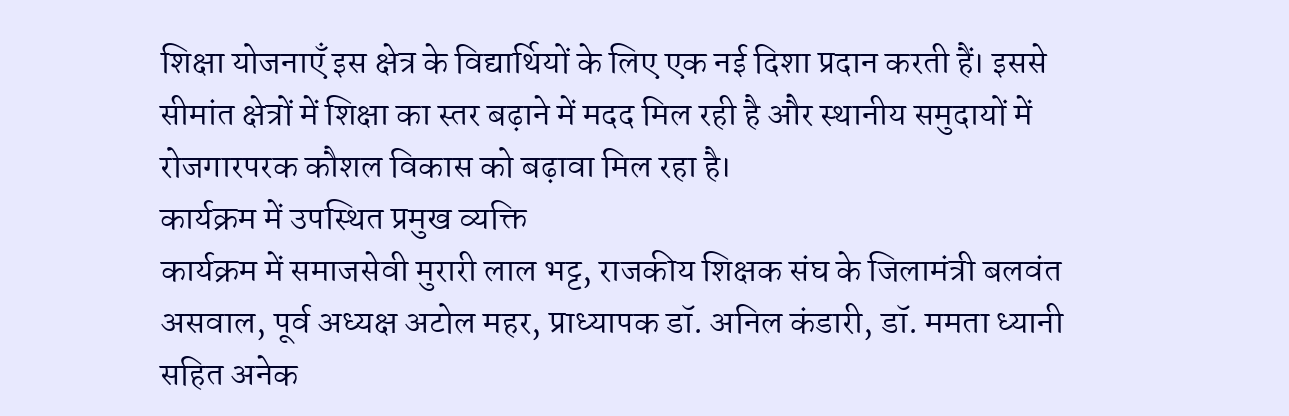शिक्षा योजनाएँ इस क्षेत्र के विद्यार्थियों के लिए एक नई दिशा प्रदान करती हैं। इससे सीमांत क्षेत्रों में शिक्षा का स्तर बढ़ाने में मदद मिल रही है और स्थानीय समुदायों में रोजगारपरक कौशल विकास को बढ़ावा मिल रहा है।
कार्यक्रम में उपस्थित प्रमुख व्यक्ति
कार्यक्रम में समाजसेवी मुरारी लाल भट्ट, राजकीय शिक्षक संघ के जिलामंत्री बलवंत असवाल, पूर्व अध्यक्ष अटोल महर, प्राध्यापक डॉ. अनिल कंडारी, डॉ. ममता ध्यानी सहित अनेक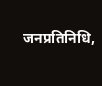जनप्रतिनिधि,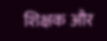शिक्षक और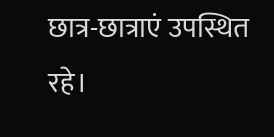छात्र-छात्राएं उपस्थित रहे।